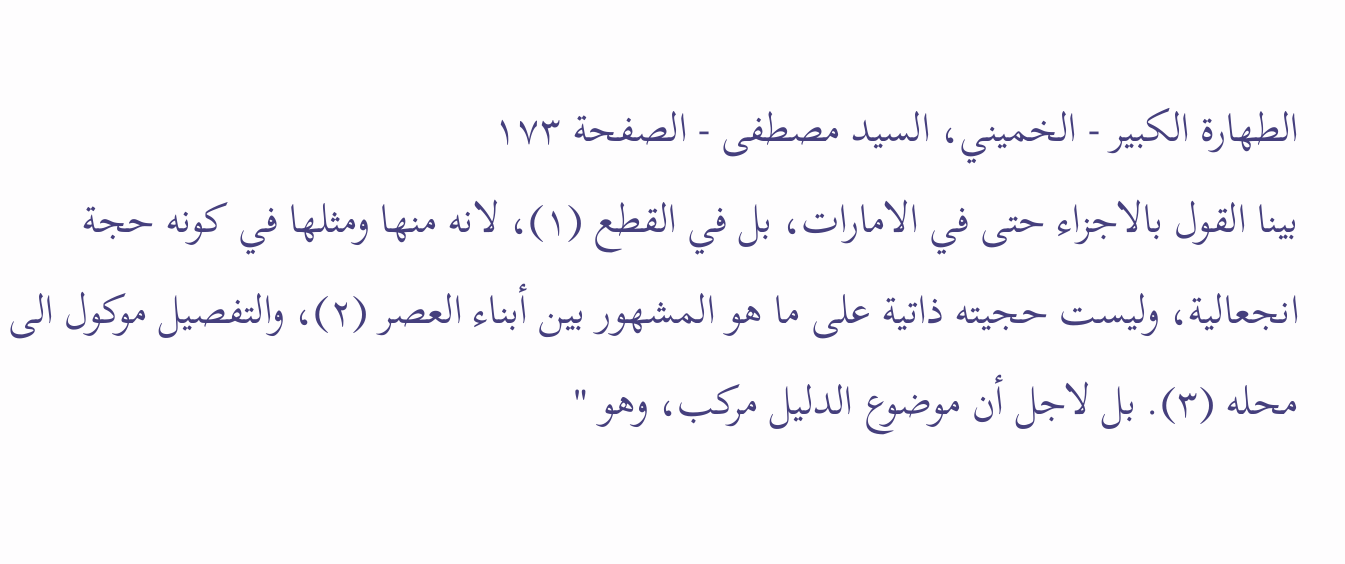الطهارة الكبير - الخميني، السيد مصطفى - الصفحة ١٧٣
بينا القول بالاجزاء حتى في الامارات، بل في القطع (١)، لانه منها ومثلها في كونه حجة انجعالية، وليست حجيته ذاتية على ما هو المشهور بين أبناء العصر (٢)، والتفصيل موكول الى محله (٣). بل لاجل أن موضوع الدليل مركب، وهو "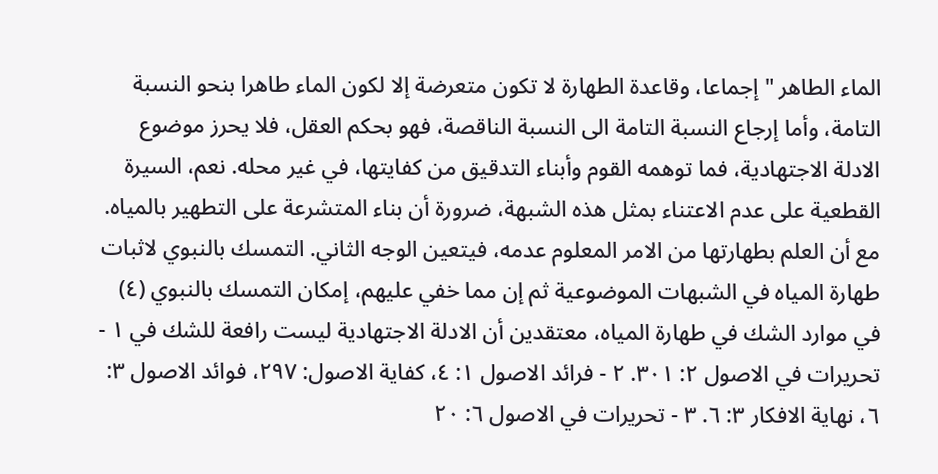الماء الطاهر " إجماعا، وقاعدة الطهارة لا تكون متعرضة إلا لكون الماء طاهرا بنحو النسبة التامة، وأما إرجاع النسبة التامة الى النسبة الناقصة، فهو بحكم العقل، فلا يحرز موضوع الادلة الاجتهادية، فما توهمه القوم وأبناء التدقيق من كفايتها، في غير محله. نعم، السيرة القطعية على عدم الاعتناء بمثل هذه الشبهة، ضرورة أن بناء المتشرعة على التطهير بالمياه. مع أن العلم بطهارتها من الامر المعلوم عدمه، فيتعين الوجه الثاني. التمسك بالنبوي لاثبات طهارة المياه في الشبهات الموضوعية ثم إن مما خفي عليهم، إمكان التمسك بالنبوي (٤) في موارد الشك في طهارة المياه، معتقدين أن الادلة الاجتهادية ليست رافعة للشك في ١ - تحريرات في الاصول ٢: ٣٠١. ٢ - فرائد الاصول ١: ٤، كفاية الاصول: ٢٩٧، فوائد الاصول ٣: ٦، نهاية الافكار ٣: ٦. ٣ - تحريرات في الاصول ٦: ٢٠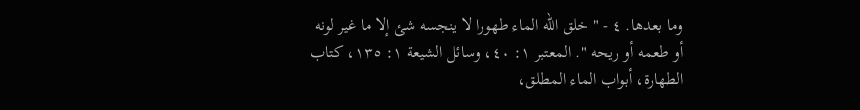وما بعدها. ٤ - " خلق الله الماء طهورا لا ينجسه شئ إلا ما غير لونه أو طعمه أو ريحه ". المعتبر ١: ٤٠، وسائل الشيعة ١: ١٣٥، كتاب الطهارة، أبواب الماء المطلق،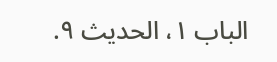الباب ١، الحديث ٩.